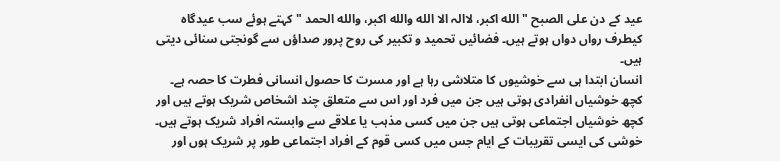عید کے دن علی الصبح " الله اکبر، لاالہ الا الله والله اکبر، والله الحمد " کہتے ہوئے سب عیدگاہ کیطرف رواں دواں ہوتے ہیں۔ فضائیں تحمید و تکبیر کی روح پرور صداؤں سے گونجتی سنائی دیتی ہیں۔
انسان ابتدا ہی سے خوشیوں کا متلاشی رہا ہے اور مسرت کا حصول انسانی فطرت کا حصہ ہے۔ کچھ خوشیاں انفرادی ہوتی ہیں جن میں فرد اور اس سے متعلق چند اشخاص شریک ہوتے ہیں اور کچھ خوشیاں اجتماعی ہوتی ہیں جن میں کسی مذہب یا علاقے سے وابستہ افراد شریک ہوتے ہیں۔ خوشی کی ایسی تقریبات کے ایام جس میں کسی قوم کے افراد اجتماعی طور پر شریک ہوں اور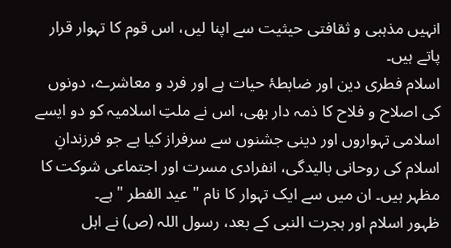انہیں مذہبی و ثقافتی حیثیت سے اپنا لیں، اس قوم کا تہوار قرار پاتے ہیں۔
اسلام فطری دین اور ضابطۂ حیات ہے اور فرد و معاشرے، دونوں کی اصلاح و فلاح کا ذمہ دار بھی، اس نے ملتِ اسلامیہ کو دو ایسے اسلامی تہواروں اور دینی جشنوں سے سرفراز کیا ہے جو فرزندانِ اسلام کی روحانی بالیدگی، انفرادی مسرت اور اجتماعی شوکت کا مظہر ہیں۔ ان میں سے ایک تہوار کا نام " عید الفطر " ہے۔
ظہور اسلام اور ہجرت النبی کے بعد، رسول اللہ (ص) نے اہل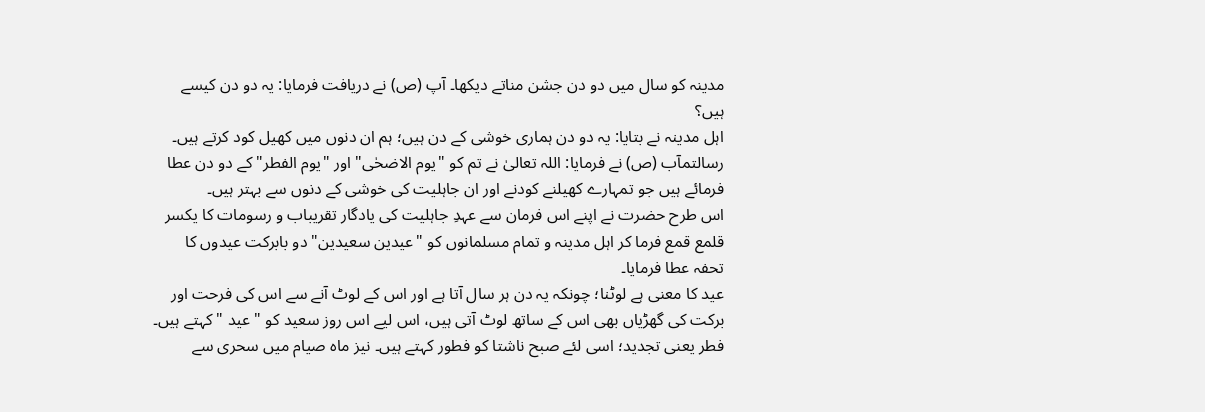مدینہ کو سال میں دو دن جشن مناتے دیکھا۔ آپ (ص) نے دریافت فرمایا: یہ دو دن کیسے ہیں؟
اہل مدینہ نے بتایا: یہ دو دن ہماری خوشی کے دن ہیں؛ ہم ان دنوں میں کھیل کود کرتے ہیں۔
رسالتمآب (ص) نے فرمایا: اللہ تعالیٰ نے تم کو "یوم الاضحٰی" اور "یوم الفطر" کے دو دن عطا فرمائے ہیں جو تمہارے کھیلنے کودنے اور ان جاہلیت کی خوشی کے دنوں سے بہتر ہیں۔
اس طرح حضرت نے اپنے اس فرمان سے عہدِ جاہلیت کی یادگار تقریباب و رسومات کا یکسر قلمع قمع فرما کر اہل مدینہ و تمام مسلمانوں کو "عیدین سعیدین" دو بابرکت عیدوں کا تحفہ عطا فرمایا۔
عید کا معنی ہے لوٹنا؛ چونکہ یہ دن ہر سال آتا ہے اور اس کے لوٹ آنے سے اس کی فرحت اور برکت کی گھڑیاں بھی اس کے ساتھ لوٹ آتی ہیں، اس لیے اس روز سعید کو " عید " کہتے ہیں۔
فطر یعنی تجدید؛ اسی لئے صبح ناشتا کو فطور کہتے ہیں۔ نیز ماہ صیام میں سحری سے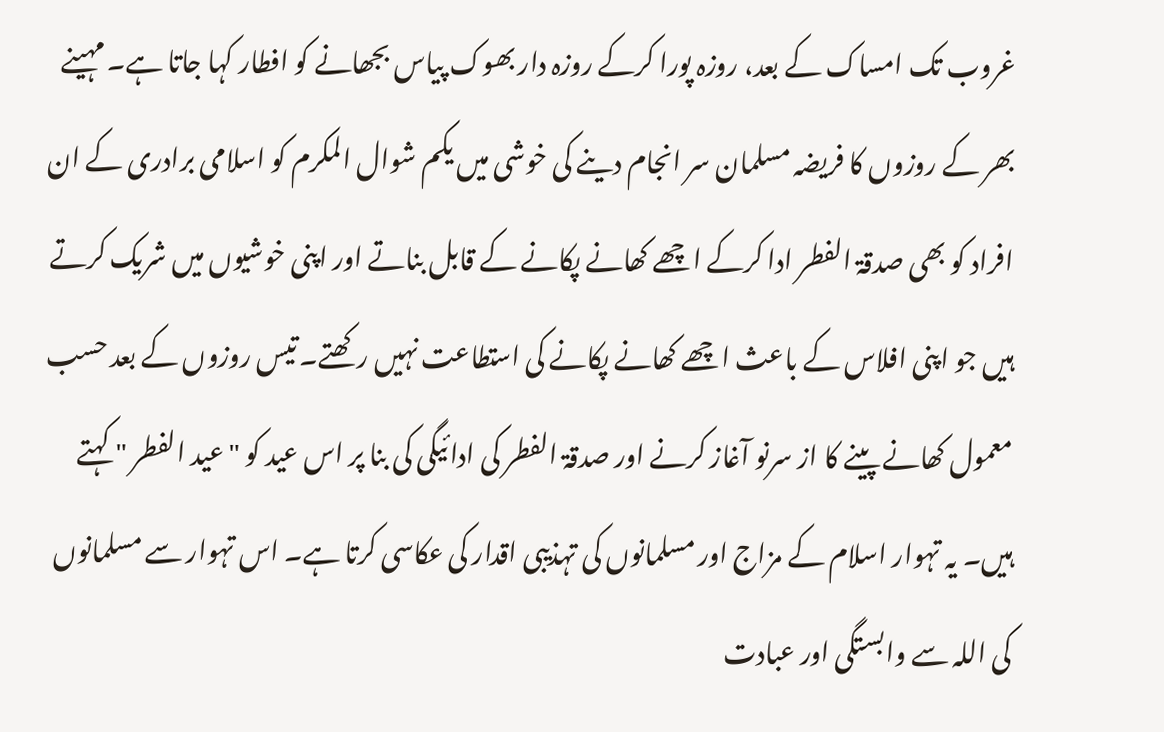غروب تک امساک کے بعد، روزہ پورا کرکے روزہ دار بھوک پیاس بجھانے کو افطار کہا جاتا ہے۔ مہینے بھر کے روزوں کا فریضہ مسلمان سر انجام دینے کی خوشی میں یکم شوال المکرم کو اسلامی برادری کے ان افراد کو بھی صدقۃ الفطر ادا کرکے اچھے کھانے پکانے کے قابل بناتے اور اپنی خوشیوں میں شریک کرتے ہیں جو اپنی افلاس کے باعث اچھے کھانے پکانے کی استطاعت نہیں رکھتے۔ تیس روزوں کے بعد حسب معمول کھانے پینے کا از سرنو آغاز کرنے اور صدقۃ الفطر کی ادائیگی کی بنا پر اس عید کو " عید الفطر " کہتے ہیں۔ یہ تہوار اسلام کے مزاج اور مسلمانوں کی تہذیبی اقدار کی عکاسی کرتا ہے۔ اس تہوار سے مسلمانوں کی اللہ سے وابستگی اور عبادت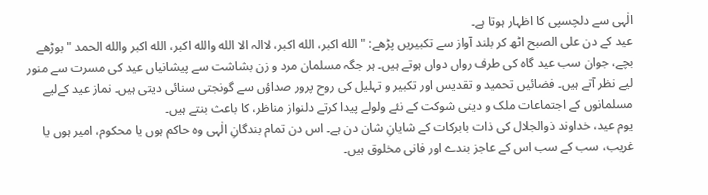الٰہی سے دلچسپی کا اظہار ہوتا ہے۔
عید کے دن علی الصبح اٹھ کر بلند آواز سے تکبیریں پڑھے: " الله اکبر، الله اکبر، لاالہ الا الله والله اکبر، الله اکبر والله الحمد " بوڑھے بچے، جوان سب عید گاہ کی طرف رواں دواں ہوتے ہیں۔ ہر جگہ مسلمان مرد و زن بشاشت سے پیشانیاں عید کی مسرت سے منور لیے نظر آتے ہیں۔ فضائیں تحمید و تقدیس اور تکبیر و تہلیل کی روح پرور صداؤں سے گونجتی سنائی دیتی ہیں۔ نماز عید کےلیے مسلمانوں کے اجتماعات ملک و دینی شوکت کے نئے ولولے پیدا کرتے دلنواز مناظر، کا باعث بنتے ہیں۔
یوم عید، خداوند ذوالجلال کی ذات بابرکات کے شایانِ شان دن ہے۔ اس دن تمام بندگانِ الٰہی وہ حاکم ہوں یا محکوم، امیر ہوں یا غریب، سب کے سب اس کے عاجز بندے اور فانی مخلوق ہیں۔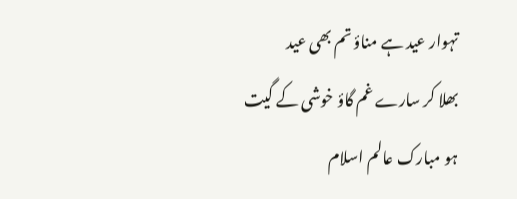تہوار عید ہے مناؤ تم بھی عید
بھلا کر سارے غم گاؤ خوشی کے گیت
ہو مبارک عالم اسلام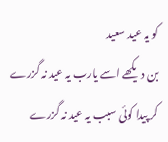کو یہ عید سعید
بن دیکھے اسے یارب یہ عید نہ گزرے
کر پیدا کوئی سبب یہ عید نہ گزرے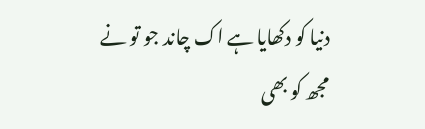دنیا کو دکھایا ہے اک چاند جو تو نے
مجھ کو بھی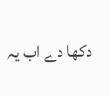دکھا دے اب یہ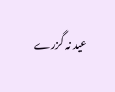عید نہ گزرے